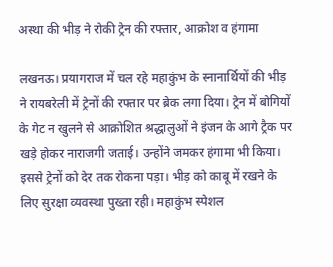अस्था की भीड़ ने रोकी ट्रेन की रफ्तार, आक्रोश व हंगामा

लखनऊ। प्रयागराज में चल रहे महाकुंभ के स्नानार्थियों की भीड़ ने रायबरेली में ट्रेनों की रफ्तार पर ब्रेक लगा दिया। ट्रेन में बोगियों के गेट न खुलने से आक्रोशित श्रद्धालुओं ने इंजन के आगे ट्रैक पर खड़े होकर नाराजगी जताई। उन्होंने जमकर हंगामा भी किया। इससे ट्रेनों को देर तक रोकना पड़ा। भीड़ को काबू में रखने के लिए सुरक्षा व्यवस्था पुख्ता रही। महाकुंभ स्पेशल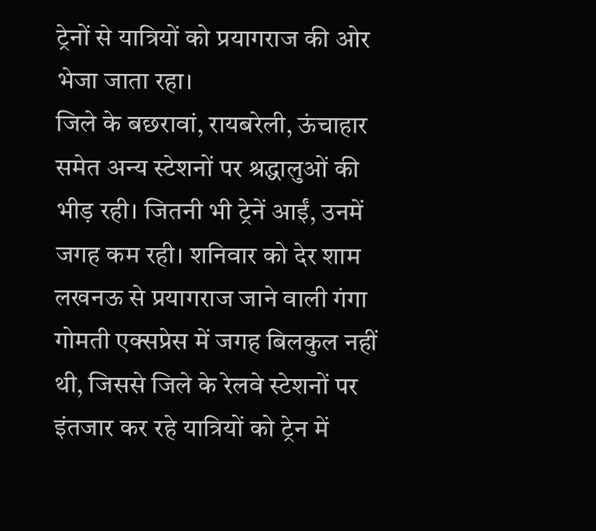ट्रेनों से यात्रियों को प्रयागराज की ओर भेजा जाता रहा।
जिले के बछरावां, रायबरेली, ऊंचाहार समेत अन्य स्टेशनों पर श्रद्धालुओं की भीड़ रही। जितनी भी ट्रेनें आईं, उनमें जगह कम रही। शनिवार को देर शाम लखनऊ से प्रयागराज जाने वाली गंगा गोमती एक्सप्रेस में जगह बिलकुल नहीं थी, जिससे जिले के रेलवे स्टेशनों पर इंतजार कर रहे यात्रियों को ट्रेन में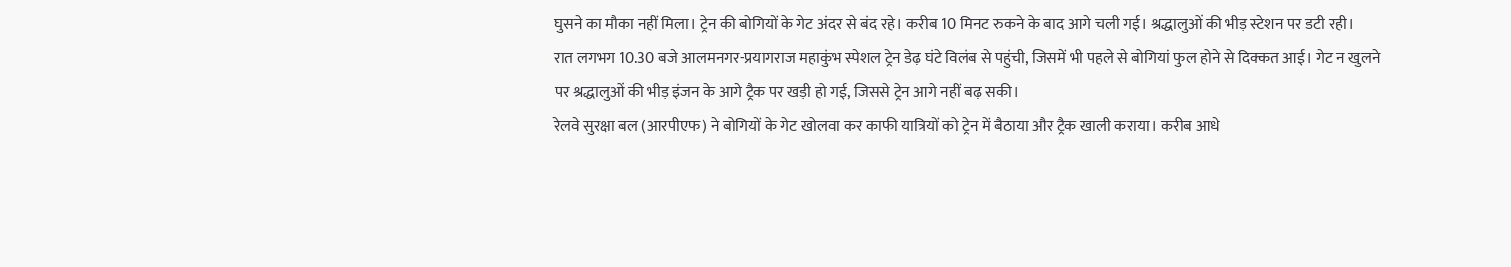घुसने का मौका नहीं मिला। ट्रेन की बोगियों के गेट अंदर से बंद रहे। करीब 10 मिनट रुकने के बाद आगे चली गई। श्रद्धालुओं की भीड़ स्टेशन पर डटी रही।
रात लगभग 10.30 बजे आलमनगर-प्रयागराज महाकुंभ स्पेशल ट्रेन डेढ़ घंटे विलंब से पहुंची, जिसमें भी पहले से बोगियां फुल होने से दिक्कत आई। गेट न खुलने पर श्रद्धालुओं की भीड़ इंजन के आगे ट्रैक पर खड़ी हो गई, जिससे ट्रेन आगे नहीं बढ़ सकी।
रेलवे सुरक्षा बल (आरपीएफ) ने बोगियों के गेट खोलवा कर काफी यात्रियों को ट्रेन में बैठाया और ट्रैक खाली कराया। करीब आधे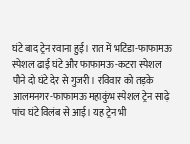घंटे बाद ट्रेन रवाना हुई। रात में भटिंडा-फाफामऊ स्पेशल ढाई घंटे और फाफामऊ-कटरा स्पेशल पौने दो घंटे देर से गुजरी। रविवार को तड़के आलमनगर-फाफामऊ महाकुंभ स्पेशल ट्रेन साढ़े पांच घंटे विलंब से आई। यह ट्रेन भी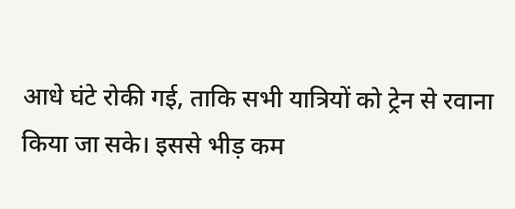आधे घंटे रोकी गई, ताकि सभी यात्रियों को ट्रेन से रवाना किया जा सके। इससे भीड़ कम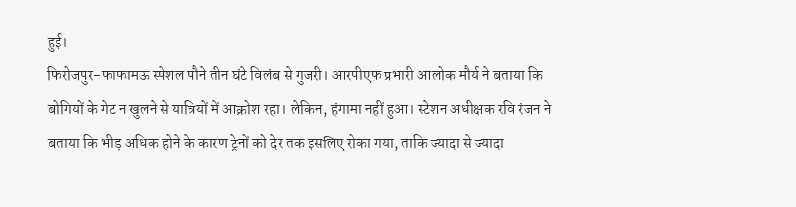हुई।
फिरोजपुर-फाफामऊ स्पेशल पौने तीन घंटे विलंब से गुजरी। आरपीएफ प्रभारी आलोक मौर्य ने बताया कि बोगियों के गेट न खुलने से यात्रियों में आक्रोश रहा। लेकिन, हंगामा नहीं हुआ। स्टेशन अधीक्षक रवि रंजन ने बताया कि भीड़ अधिक होने के कारण ट्रेनों को देर तक इसलिए रोका गया, ताकि ज्यादा से ज्यादा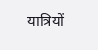यात्रियों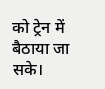को ट्रेन में बैठाया जा सके।